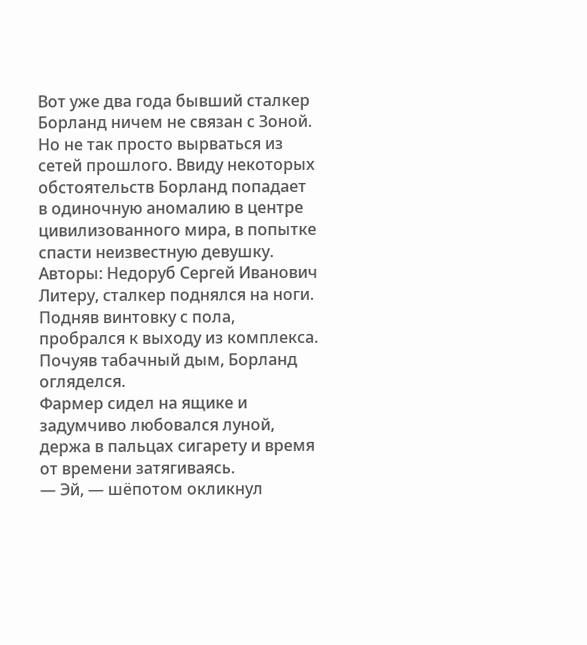Вот уже два года бывший сталкер Борланд ничем не связан с Зоной. Но не так просто вырваться из сетей прошлого. Ввиду некоторых обстоятельств Борланд попадает в одиночную аномалию в центре цивилизованного мира, в попытке спасти неизвестную девушку.
Авторы: Недоруб Сергей Иванович
Литеру, сталкер поднялся на ноги. Подняв винтовку с пола, пробрался к выходу из комплекса. Почуяв табачный дым, Борланд огляделся.
Фармер сидел на ящике и задумчиво любовался луной, держа в пальцах сигарету и время от времени затягиваясь.
— Эй, — шёпотом окликнул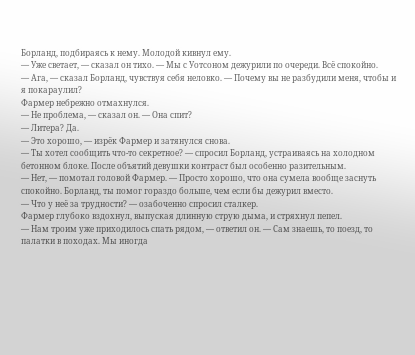Борланд, подбираясь к нему. Молодой кивнул ему.
— Уже светает, — сказал он тихо. — Мы с Уотсоном дежурили по очереди. Всё спокойно.
— Ага, — сказал Борланд, чувствуя себя неловко. — Почему вы не разбудили меня, чтобы и я покараулил?
Фармер небрежно отмахнулся.
— Не проблема, — сказал он. — Она спит?
— Литера? Да.
— Это хорошо, — изрёк Фармер и затянулся снова.
— Ты хотел сообщить что-то секретное? — спросил Борланд, устраиваясь на холодном бетонном блоке. После объятий девушки контраст был особенно разительным.
— Нет, — помотал головой Фармер. — Просто хорошо, что она сумела вообще заснуть спокойно. Борланд, ты помог гораздо больше, чем если бы дежурил вместо.
— Что у неё за трудности? — озабоченно спросил сталкер.
Фармер глубоко вздохнул, выпуская длинную струю дыма, и стряхнул пепел.
— Нам троим уже приходилось спать рядом, — ответил он. — Сам знаешь, то поезд, то палатки в походах. Мы иногда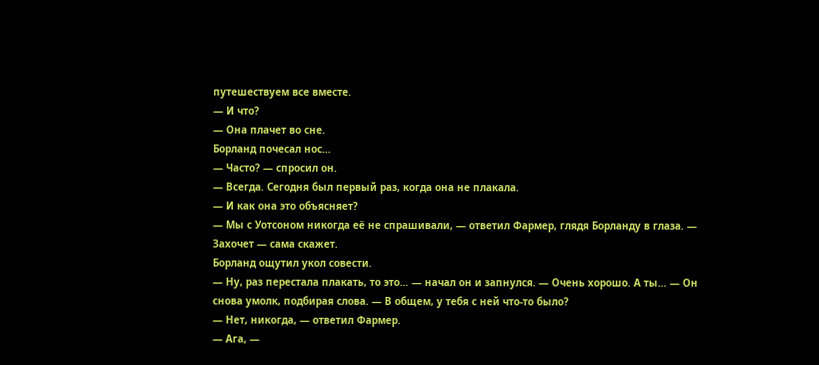путешествуем все вместе.
— И что?
— Она плачет во сне.
Борланд почесал нос…
— Часто? — спросил он.
— Всегда. Сегодня был первый раз, когда она не плакала.
— И как она это объясняет?
— Мы с Уотсоном никогда её не спрашивали, — ответил Фармер, глядя Борланду в глаза. — Захочет — сама скажет.
Борланд ощутил укол совести.
— Ну, раз перестала плакать, то это… — начал он и запнулся. — Очень хорошо. А ты… — Он снова умолк, подбирая слова. — В общем, у тебя с ней что-то было?
— Нет, никогда, — ответил Фармер.
— Ага, —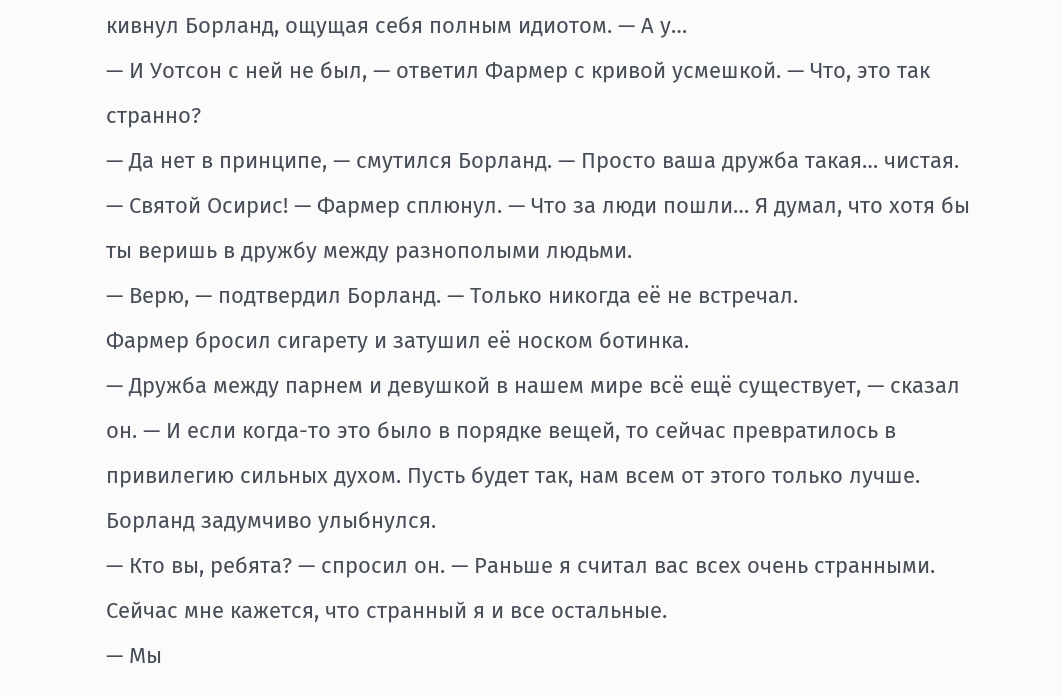кивнул Борланд, ощущая себя полным идиотом. — А у…
— И Уотсон с ней не был, — ответил Фармер с кривой усмешкой. — Что, это так странно?
— Да нет в принципе, — смутился Борланд. — Просто ваша дружба такая… чистая.
— Святой Осирис! — Фармер сплюнул. — Что за люди пошли… Я думал, что хотя бы ты веришь в дружбу между разнополыми людьми.
— Верю, — подтвердил Борланд. — Только никогда её не встречал.
Фармер бросил сигарету и затушил её носком ботинка.
— Дружба между парнем и девушкой в нашем мире всё ещё существует, — сказал он. — И если когда-то это было в порядке вещей, то сейчас превратилось в привилегию сильных духом. Пусть будет так, нам всем от этого только лучше.
Борланд задумчиво улыбнулся.
— Кто вы, ребята? — спросил он. — Раньше я считал вас всех очень странными. Сейчас мне кажется, что странный я и все остальные.
— Мы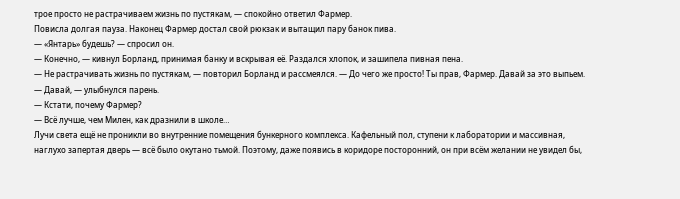трое просто не растрачиваем жизнь по пустякам, — спокойно ответил Фармер.
Повисла долгая пауза. Наконец Фармер достал свой рюкзак и вытащил пару банок пива.
— «Янтарь» будешь? — спросил он.
— Конечно, — кивнул Борланд, принимая банку и вскрывая её. Раздался хлопок, и зашипела пивная пена.
— Не растрачивать жизнь по пустякам, — повторил Борланд и рассмеялся. — До чего же просто! Ты прав, Фармер. Давай за это выпьем.
— Давай, — улыбнулся парень.
— Кстати, почему Фармер?
— Всё лучше, чем Милен, как дразнили в школе…
Лучи света ещё не проникли во внутренние помещения бункерного комплекса. Кафельный пол, ступени к лаборатории и массивная, наглухо запертая дверь — всё было окутано тьмой. Поэтому, даже появись в коридоре посторонний, он при всём желании не увидел бы,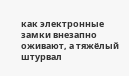как электронные замки внезапно оживают, а тяжёлый штурвал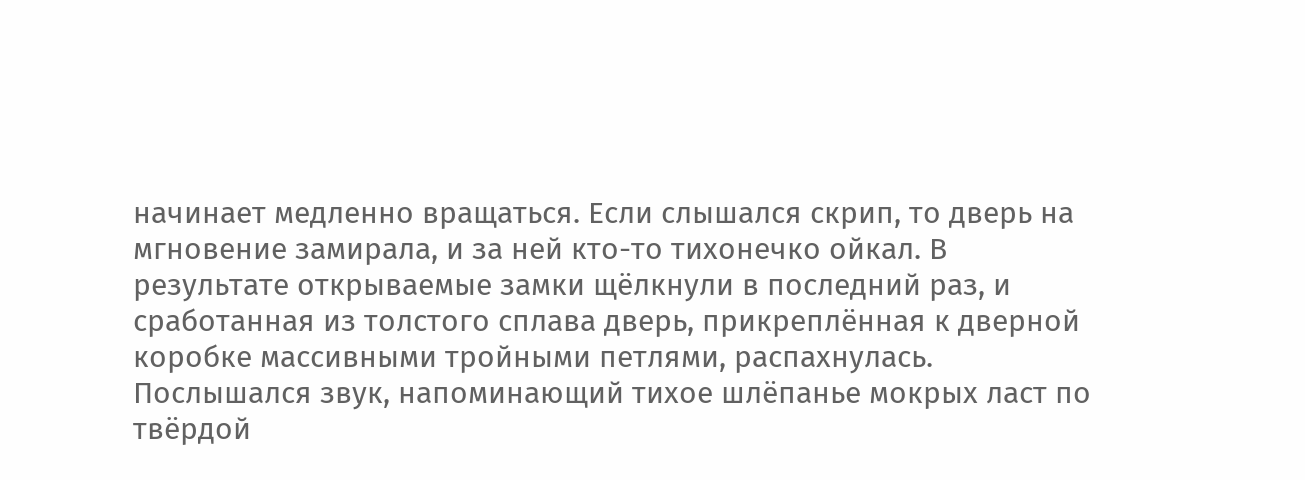начинает медленно вращаться. Если слышался скрип, то дверь на мгновение замирала, и за ней кто-то тихонечко ойкал. В результате открываемые замки щёлкнули в последний раз, и сработанная из толстого сплава дверь, прикреплённая к дверной коробке массивными тройными петлями, распахнулась.
Послышался звук, напоминающий тихое шлёпанье мокрых ласт по твёрдой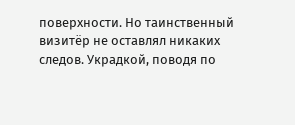поверхности. Но таинственный визитёр не оставлял никаких следов. Украдкой, поводя по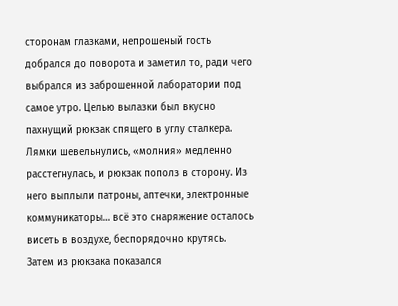сторонам глазками, непрошеный гость добрался до поворота и заметил то, ради чего выбрался из заброшенной лаборатории под самое утро. Целью вылазки был вкусно пахнущий рюкзак спящего в углу сталкера.
Лямки шевельнулись, «молния» медленно расстегнулась, и рюкзак пополз в сторону. Из него выплыли патроны, аптечки, электронные коммуникаторы… всё это снаряжение осталось висеть в воздухе, беспорядочно крутясь.
Затем из рюкзака показался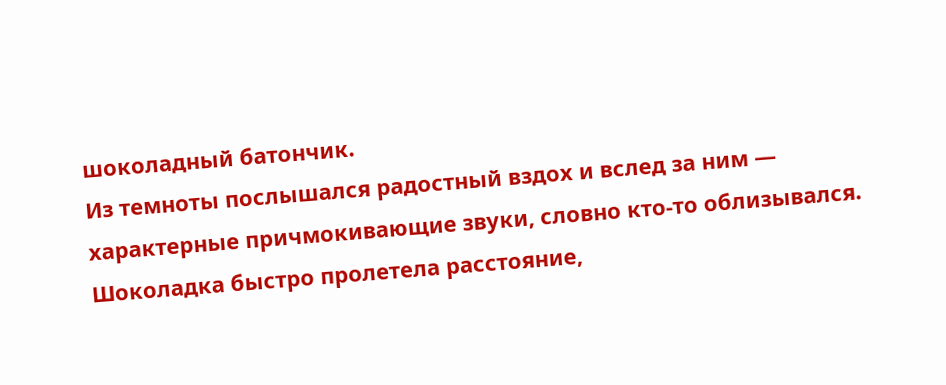шоколадный батончик.
Из темноты послышался радостный вздох и вслед за ним — характерные причмокивающие звуки, словно кто-то облизывался.
Шоколадка быстро пролетела расстояние,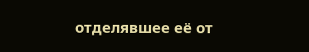отделявшее её от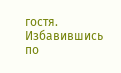гостя. Избавившись по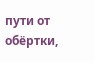пути от обёртки,